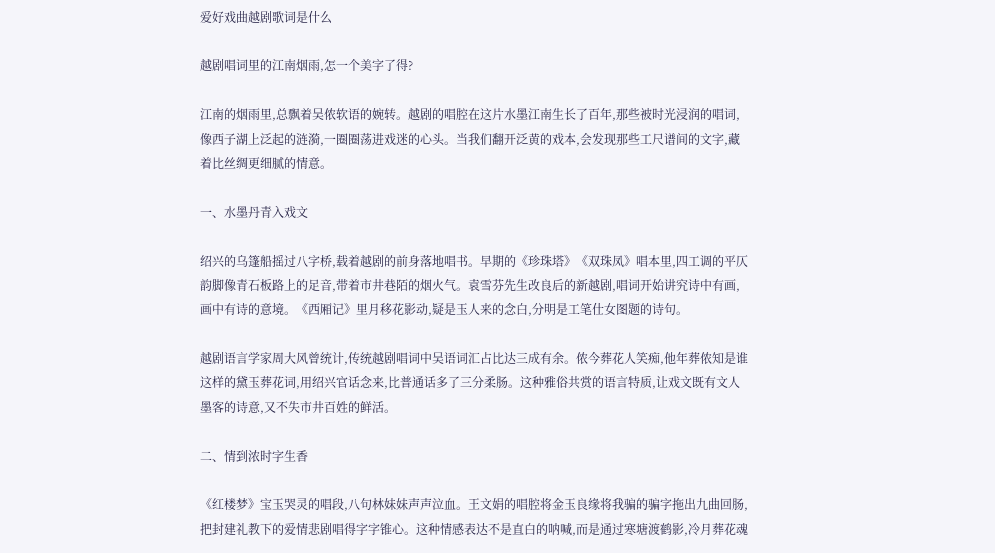爱好戏曲越剧歌词是什么

越剧唱词里的江南烟雨,怎一个美字了得?

江南的烟雨里,总飘着吴侬软语的婉转。越剧的唱腔在这片水墨江南生长了百年,那些被时光浸润的唱词,像西子湖上泛起的涟漪,一圈圈荡进戏迷的心头。当我们翻开泛黄的戏本,会发现那些工尺谱间的文字,藏着比丝绸更细腻的情意。

一、水墨丹青入戏文

绍兴的乌篷船摇过八字桥,载着越剧的前身落地唱书。早期的《珍珠塔》《双珠凤》唱本里,四工调的平仄韵脚像青石板路上的足音,带着市井巷陌的烟火气。袁雪芬先生改良后的新越剧,唱词开始讲究诗中有画,画中有诗的意境。《西厢记》里月移花影动,疑是玉人来的念白,分明是工笔仕女图题的诗句。

越剧语言学家周大风曾统计,传统越剧唱词中吴语词汇占比达三成有余。侬今葬花人笑痴,他年葬侬知是谁这样的黛玉葬花词,用绍兴官话念来,比普通话多了三分柔肠。这种雅俗共赏的语言特质,让戏文既有文人墨客的诗意,又不失市井百姓的鲜活。

二、情到浓时字生香

《红楼梦》宝玉哭灵的唱段,八句林妹妹声声泣血。王文娟的唱腔将金玉良缘将我骗的骗字拖出九曲回肠,把封建礼教下的爱情悲剧唱得字字锥心。这种情感表达不是直白的呐喊,而是通过寒塘渡鹤影,冷月葬花魂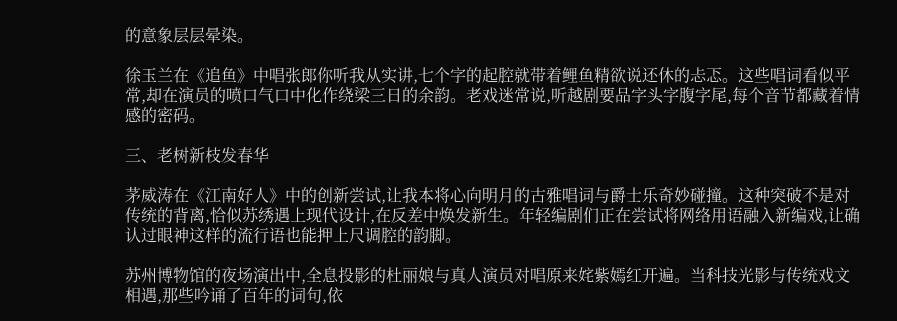的意象层层晕染。

徐玉兰在《追鱼》中唱张郎你听我从实讲,七个字的起腔就带着鲤鱼精欲说还休的忐忑。这些唱词看似平常,却在演员的喷口气口中化作绕梁三日的余韵。老戏迷常说,听越剧要品字头字腹字尾,每个音节都藏着情感的密码。

三、老树新枝发春华

茅威涛在《江南好人》中的创新尝试,让我本将心向明月的古雅唱词与爵士乐奇妙碰撞。这种突破不是对传统的背离,恰似苏绣遇上现代设计,在反差中焕发新生。年轻编剧们正在尝试将网络用语融入新编戏,让确认过眼神这样的流行语也能押上尺调腔的韵脚。

苏州博物馆的夜场演出中,全息投影的杜丽娘与真人演员对唱原来姹紫嫣红开遍。当科技光影与传统戏文相遇,那些吟诵了百年的词句,依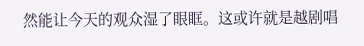然能让今天的观众湿了眼眶。这或许就是越剧唱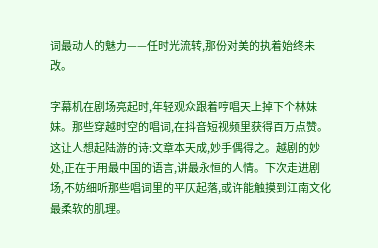词最动人的魅力——任时光流转,那份对美的执着始终未改。

字幕机在剧场亮起时,年轻观众跟着哼唱天上掉下个林妹妹。那些穿越时空的唱词,在抖音短视频里获得百万点赞。这让人想起陆游的诗:文章本天成,妙手偶得之。越剧的妙处,正在于用最中国的语言,讲最永恒的人情。下次走进剧场,不妨细听那些唱词里的平仄起落,或许能触摸到江南文化最柔软的肌理。